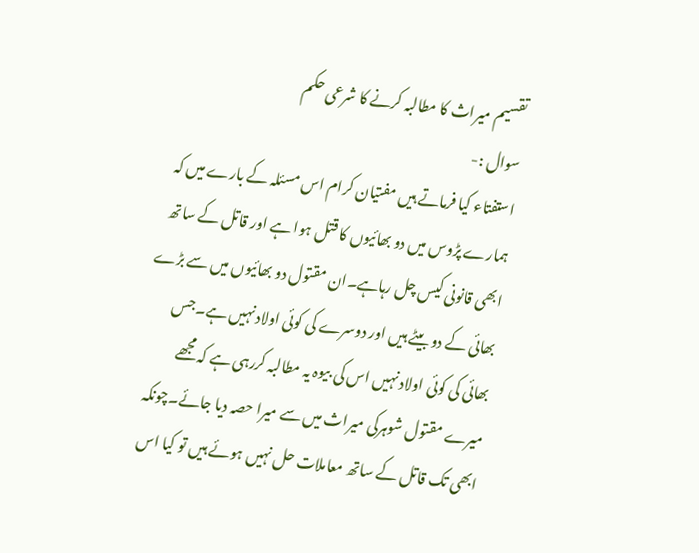تقسیم میراث کا مطالبہ کرنے کا شرعی حکم
سوال :-
استفتاء کیا فرماتے ہیں مفتیان کرام اس مسئلہ کے بارے میں کہ ہمارے پڑوس میں دو بھائیوں کا قتل ہوا ہے اور قاتل کے ساتھ ابھی قانونی کیس چل رہاہے۔ان مقتول دو بھائیوں میں سے بڑے بھائی کے دو بیٹے ہیں اور دوسرے کی کوئی اولاد نہیں ہے۔جس بھائی کی کوئی اولاد نہیں اس کی بیوہ یہ مطالبہ کررہی ہے کہ مجھے میرے مقتول شوہرکی میراث میں سے میرا حصہ دیا جائے۔چونکہ ابھی تک قاتل کے ساتھ معاملات حل نہیں ہوئے ہیں تو کیا اس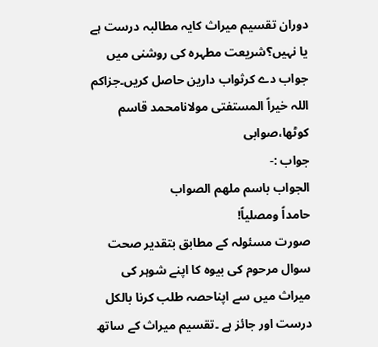دوران تقسیم میراث کایہ مطالبہ درست ہے یا نہیں؟شریعت مطہرہ کی روشنی میں جواب دے کرثواب دارین حاصل کریں۔جزاکم اللہ خیراً المستفتی مولانامحمد قاسم کوٹھا،صوابی
جواب :-
الجواب باسم ملھم الصواب
حامداً ومصلیاً!
صورت مسئولہ کے مطابق بتقدیر صحت سوال مرحوم کی بیوہ کا اپنے شوہر کی میراث میں سے اپناحصہ طلب کرنا بالکل درست اور جائز ہے ۔تقسیم میراث کے ساتھ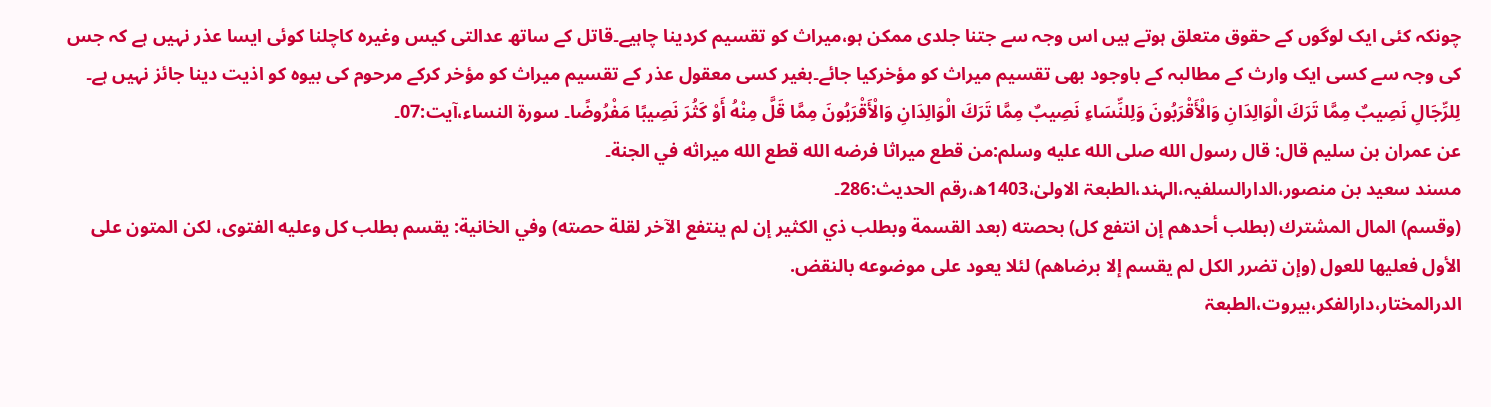چونکہ کئی ایک لوگوں کے حقوق متعلق ہوتے ہیں اس وجہ سے جتنا جلدی ممکن ہو،میراث کو تقسیم کردینا چاہیے۔قاتل کے ساتھ عدالتی کیس وغیرہ کاچلنا کوئی ایسا عذر نہیں ہے کہ جس کی وجہ سے کسی ایک وارث کے مطالبہ کے باوجود بھی تقسیم میراث کو مؤخرکیا جائے۔بغیر کسی معقول عذر کے تقسیم میراث کو مؤخر کرکے مرحوم کی بیوہ کو اذیت دینا جائز نہیں ہے۔
لِلرِّجَالِ نَصِيبٌ مِمَّا تَرَكَ الْوَالِدَانِ وَالْأَقْرَبُونَ وَلِلنِّسَاءِ نَصِيبٌ مِمَّا تَرَكَ الْوَالِدَانِ وَالْأَقْرَبُونَ مِمَّا قَلَّ مِنْهُ أَوْ كَثُرَ نَصِيبًا مَفْرُوضًا۔ سورۃ النساء،آیت:07۔
عن عمران بن سليم قال: قال رسول الله صلى الله عليه وسلم:من قطع ميراثا فرضه الله قطع الله ميراثه في الجنة۔
مسند سعید بن منصور،الدارالسلفیہ،الہند،الطبعۃ الاولیٰ،1403ھ،رقم الحدیث:286۔
(وقسم) المال المشترك (بطلب أحدهم إن انتفع كل) بحصته (بعد القسمة وبطلب ذي الكثير إن لم ينتفع الآخر لقلة حصته) وفي الخانية: يقسم بطلب كل وعليه الفتوى، لكن المتون على الأول فعليها للعول (وإن تضرر الكل لم يقسم إلا برضاهم) لئلا يعود على موضوعه بالنقض.
الدرالمختار،دارالفکر،بیروت،الطبعۃ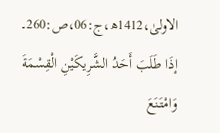الاولیٰ،1412ھ،ج:06،ص:260۔
إذَا طَلَبَ أَحَدُ الشَّرِيكَيْنِ الْقِسْمَةَ وَامْتَنَعَ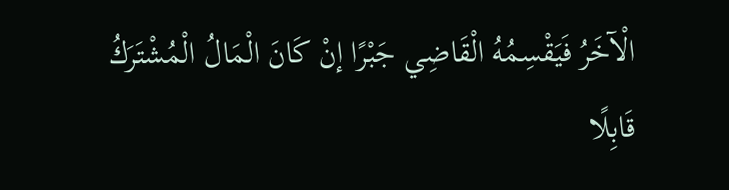الْآخَرُ فَيَقْسِمُهُ الْقَاضِي جَبْرًا إنْ كَانَ الْمَالُ الْمُشْتَرَكُ قَابِلًا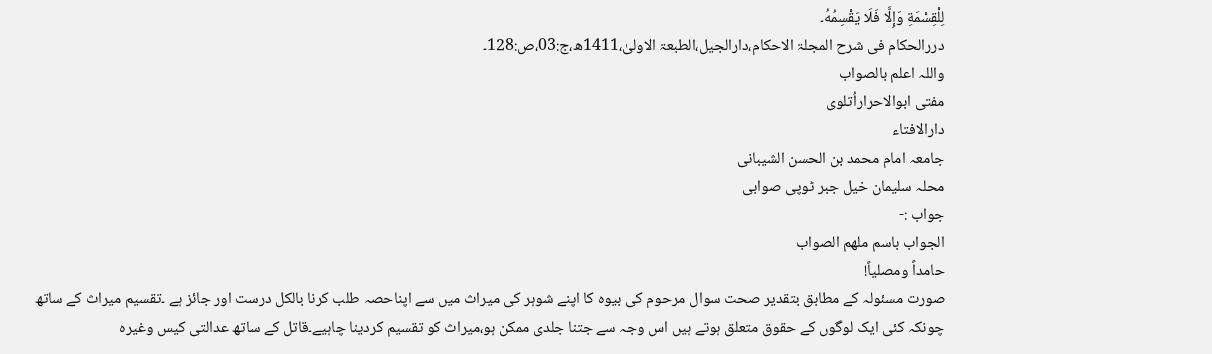لِلْقِسْمَةِ وَإِلَّا فَلَا يَقْسِمُهُ۔
دررالحکام فی شرح المجلۃ الاحکام،دارالجیل،الطبعۃ الاولیٰ،1411ھ،ج:03،ص:128۔
واللہ اعلم بالصواب
مفتی ابوالاحراراُتلوی
دارالافتاء
جامعہ امام محمد بن الحسن الشیبانی
محلہ سلیمان خیل جبر ٹوپی صوابی
جواب :-
الجواب باسم ملھم الصواب
حامداً ومصلیاً!
صورت مسئولہ کے مطابق بتقدیر صحت سوال مرحوم کی بیوہ کا اپنے شوہر کی میراث میں سے اپناحصہ طلب کرنا بالکل درست اور جائز ہے ۔تقسیم میراث کے ساتھ چونکہ کئی ایک لوگوں کے حقوق متعلق ہوتے ہیں اس وجہ سے جتنا جلدی ممکن ہو،میراث کو تقسیم کردینا چاہیے۔قاتل کے ساتھ عدالتی کیس وغیرہ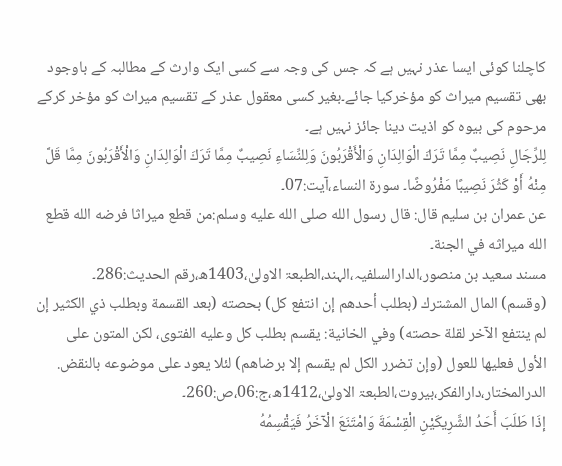کاچلنا کوئی ایسا عذر نہیں ہے کہ جس کی وجہ سے کسی ایک وارث کے مطالبہ کے باوجود بھی تقسیم میراث کو مؤخرکیا جائے۔بغیر کسی معقول عذر کے تقسیم میراث کو مؤخر کرکے مرحوم کی بیوہ کو اذیت دینا جائز نہیں ہے۔
لِلرِّجَالِ نَصِيبٌ مِمَّا تَرَكَ الْوَالِدَانِ وَالْأَقْرَبُونَ وَلِلنِّسَاءِ نَصِيبٌ مِمَّا تَرَكَ الْوَالِدَانِ وَالْأَقْرَبُونَ مِمَّا قَلَّ مِنْهُ أَوْ كَثُرَ نَصِيبًا مَفْرُوضًا۔ سورۃ النساء،آیت:07۔
عن عمران بن سليم قال: قال رسول الله صلى الله عليه وسلم:من قطع ميراثا فرضه الله قطع الله ميراثه في الجنة۔
مسند سعید بن منصور،الدارالسلفیہ،الہند،الطبعۃ الاولیٰ،1403ھ،رقم الحدیث:286۔
(وقسم) المال المشترك (بطلب أحدهم إن انتفع كل) بحصته (بعد القسمة وبطلب ذي الكثير إن لم ينتفع الآخر لقلة حصته) وفي الخانية: يقسم بطلب كل وعليه الفتوى، لكن المتون على الأول فعليها للعول (وإن تضرر الكل لم يقسم إلا برضاهم) لئلا يعود على موضوعه بالنقض.
الدرالمختار،دارالفکر،بیروت،الطبعۃ الاولیٰ،1412ھ،ج:06،ص:260۔
إذَا طَلَبَ أَحَدُ الشَّرِيكَيْنِ الْقِسْمَةَ وَامْتَنَعَ الْآخَرُ فَيَقْسِمُهُ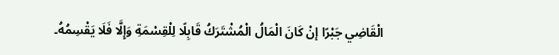الْقَاضِي جَبْرًا إنْ كَانَ الْمَالُ الْمُشْتَرَكُ قَابِلًا لِلْقِسْمَةِ وَإِلَّا فَلَا يَقْسِمُهُ۔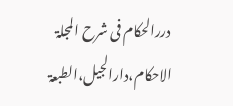دررالحکام فی شرح المجلۃ الاحکام،دارالجیل،الطبعۃ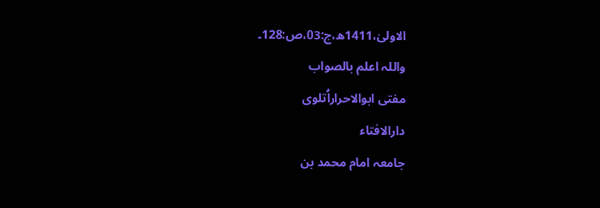الاولیٰ،1411ھ،ج:03،ص:128۔
واللہ اعلم بالصواب
مفتی ابوالاحراراُتلوی
دارالافتاء
جامعہ امام محمد بن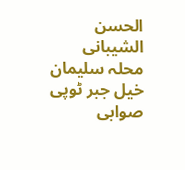الحسن الشیبانی
محلہ سلیمان خیل جبر ٹوپی صوابی